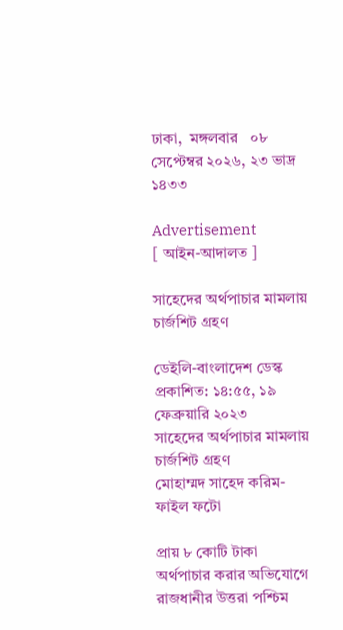ঢাকা,  মঙ্গলবার   ০৮ সেপ্টেম্বর ২০২৬, ২৩ ভাদ্র ১৪৩৩

Advertisement
[ আইন-আদালত ]

সাহেদের অর্থপাচার মামলায় চার্জশিট গ্রহণ

ডেইলি-বাংলাদেশ ডেস্ক
প্রকাশিত: ১৪:৫৫, ১৯ ফেব্রুয়ারি ২০২৩
সাহেদের অর্থপাচার মামলায় চার্জশিট গ্রহণ
মোহাম্মদ সাহেদ করিম- ফাইল ফটো

প্রায় ৮ কোটি টাকা অর্থপাচার করার অভিযোগে রাজধানীর উত্তরা পশ্চিম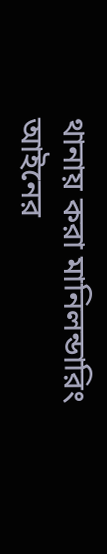থানায় করা মানিলন্ডারিং আইনের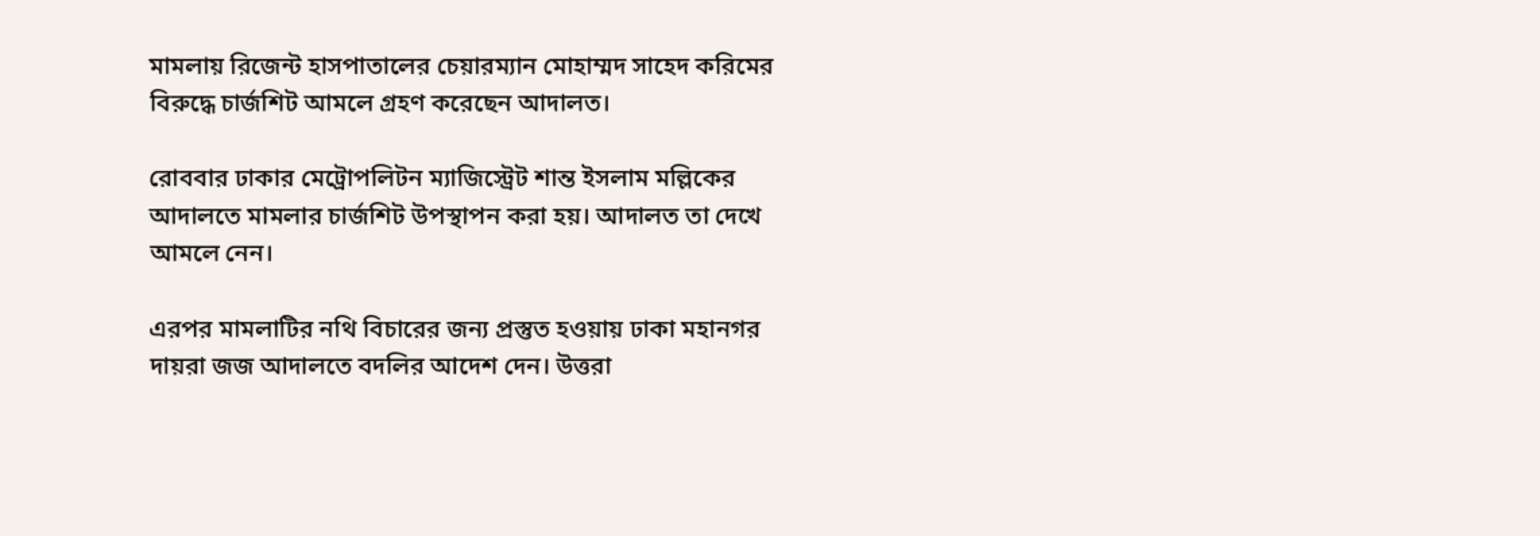মামলায় রিজেন্ট হাসপাতালের চেয়ারম্যান মোহাম্মদ সাহেদ করিমের বিরুদ্ধে চার্জশিট আমলে গ্রহণ করেছেন আদালত।

রোববার ঢাকার মেট্রোপলিটন ম্যাজিস্ট্রেট শান্ত ইসলাম মল্লিকের আদালতে মামলার চার্জশিট উপস্থাপন করা হয়। আদালত তা দেখে আমলে নেন।

এরপর মামলাটির নথি বিচারের জন্য প্রস্তুত হওয়ায় ঢাকা মহানগর দায়রা জজ আদালতে বদলির আদেশ দেন। উত্তরা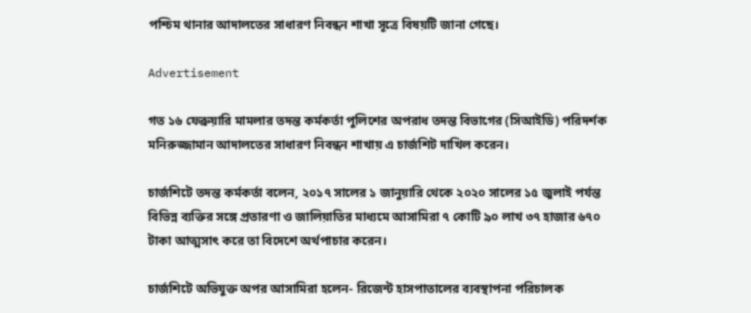পশ্চিম থানার আদালতের সাধারণ নিবন্ধন শাখা সূত্রে বিষয়টি জানা গেছে।

Advertisement

গত ১৬ ফেব্রুয়ারি মামলার তদন্ত কর্মকর্তা পুলিশের অপরাধ তদন্ত বিভাগের (সিআইডি) পরিদর্শক মনিরুজ্জামান আদালতের সাধারণ নিবন্ধন শাখায় এ চার্জশিট দাখিল করেন।

চার্জশিটে তদন্ত কর্মকর্তা বলেন, ২০১৭ সালের ১ জানুয়ারি থেকে ২০২০ সালের ১৫ জুলাই পর্যন্ত বিভিন্ন ব্যক্তির সঙ্গে প্রতারণা ও জালিয়াতির মাধ্যমে আসামিরা ৭ কোটি ৯০ লাখ ৩৭ হাজার ৬৭০ টাকা আত্মসাৎ করে তা বিদেশে অর্থপাচার করেন।

চার্জশিটে অভিযুক্ত অপর আসামিরা হলেন- রিজেন্ট হাসপাতালের ব্যবস্থাপনা পরিচালক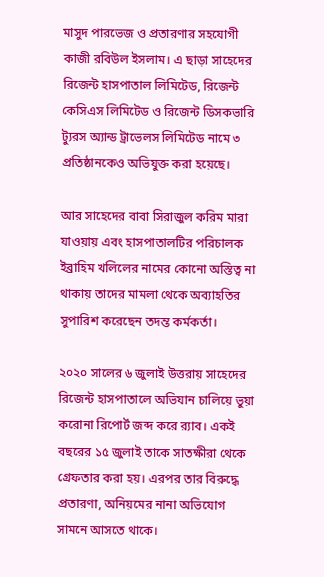মাসুদ পারভেজ ও প্রতারণার সহযোগী কাজী রবিউল ইসলাম। এ ছাড়া সাহেদের রিজেন্ট হাসপাতাল লিমিটেড, রিজেন্ট কেসিএস লিমিটেড ও রিজেন্ট ডিসকভারি ট্যুরস অ্যান্ড ট্রাভেলস লিমিটেড নামে ৩ প্রতিষ্ঠানকেও অভিযুক্ত করা হয়েছে।

আর সাহেদের বাবা সিরাজুল করিম মারা যাওয়ায় এবং হাসপাতালটির পরিচালক ইব্রাহিম খলিলের নামের কোনো অস্তিত্ব না থাকায় তাদের মামলা থেকে অব্যাহতির সুপারিশ করেছেন তদন্ত কর্মকর্তা।

২০২০ সালের ৬ জুলাই উত্তরায় সাহেদের রিজেন্ট হাসপাতালে অভিযান চালিয়ে ভুয়া করোনা রিপোর্ট জব্দ করে র‌্যাব। একই বছরের ১৫ জুলাই তাকে সাতক্ষীরা থেকে গ্রেফতার করা হয়। এরপর তার বিরুদ্ধে প্রতারণা, অনিয়মের নানা অভিযোগ সামনে আসতে থাকে।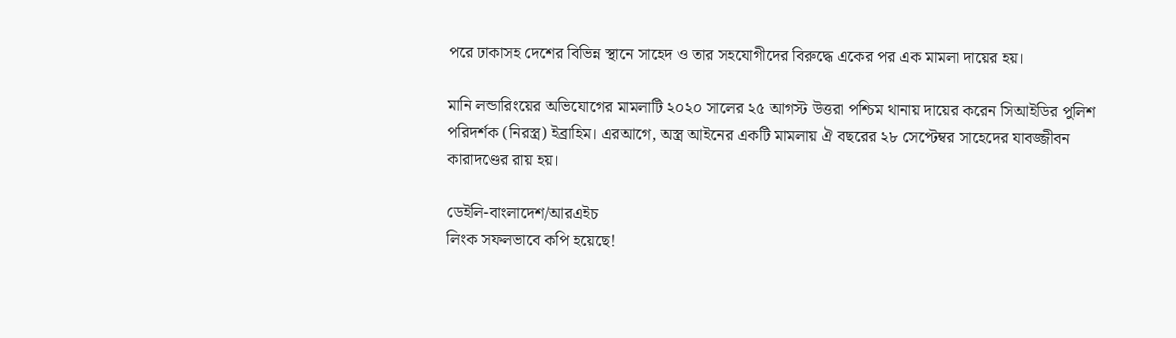পরে ঢাকাসহ দেশের বিভিন্ন স্থানে সাহেদ ও তার সহযোগীদের বিরুদ্ধে একের পর এক মামলা দায়ের হয়।

মানি লন্ডারিংয়ের অভিযোগের মামলাটি ২০২০ সালের ২৫ আগস্ট উত্তরা পশ্চিম থানায় দায়ের করেন সিআইডির পুলিশ পরিদর্শক (নিরস্ত্র) ইব্রাহিম। এরআগে, অস্ত্র আইনের একটি মামলায় ঐ বছরের ২৮ সেপ্টেম্বর সাহেদের যাবজ্জীবন কারাদণ্ডের রায় হয়।

ডেইলি-বাংলাদেশ/আরএইচ
লিংক সফলভাবে কপি হয়েছে!